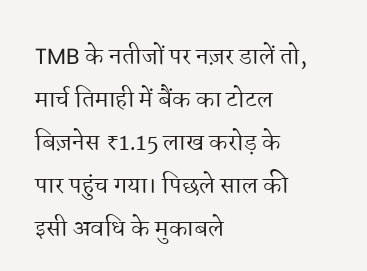TMB के नतीजों पर नज़र डालें तो, मार्च तिमाही में बैंक का टोटल बिज़नेस ₹1.15 लाख करोड़ के पार पहुंच गया। पिछले साल की इसी अवधि के मुकाबले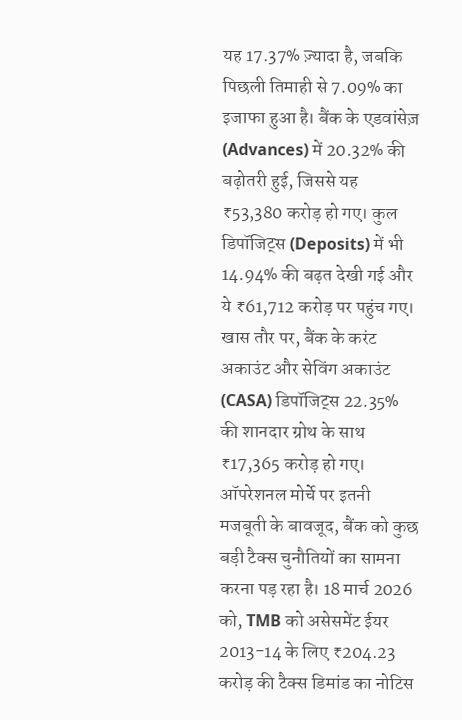यह 17.37% ज़्यादा है, जबकि पिछली तिमाही से 7.09% का इजाफा हुआ है। बैंक के एडवांसेज़ (Advances) में 20.32% की बढ़ोतरी हुई, जिससे यह ₹53,380 करोड़ हो गए। कुल डिपॉजिट्स (Deposits) में भी 14.94% की बढ़त देखी गई और ये ₹61,712 करोड़ पर पहुंच गए। खास तौर पर, बैंक के करंट अकाउंट और सेविंग अकाउंट (CASA) डिपॉजिट्स 22.35% की शानदार ग्रोथ के साथ ₹17,365 करोड़ हो गए।
ऑपरेशनल मोर्चे पर इतनी मजबूती के बावजूद, बैंक को कुछ बड़ी टैक्स चुनौतियों का सामना करना पड़ रहा है। 18 मार्च 2026 को, TMB को असेसमेंट ईयर 2013-14 के लिए ₹204.23 करोड़ की टैक्स डिमांड का नोटिस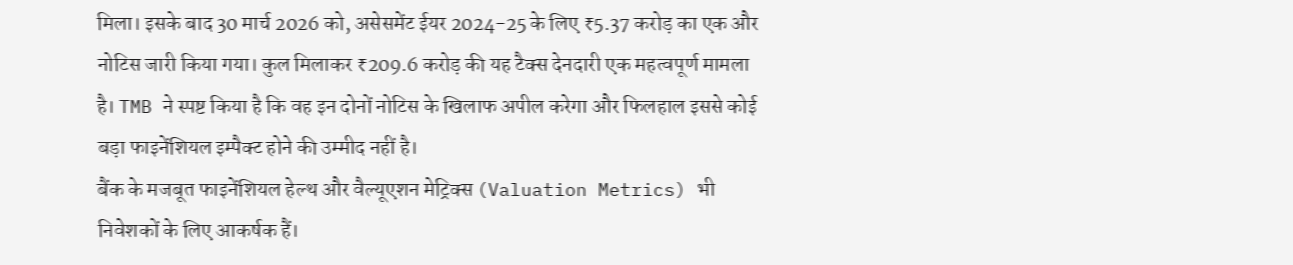मिला। इसके बाद 30 मार्च 2026 को, असेसमेंट ईयर 2024-25 के लिए ₹5.37 करोड़ का एक और नोटिस जारी किया गया। कुल मिलाकर ₹209.6 करोड़ की यह टैक्स देनदारी एक महत्वपूर्ण मामला है। TMB ने स्पष्ट किया है कि वह इन दोनों नोटिस के खिलाफ अपील करेगा और फिलहाल इससे कोई बड़ा फाइनेंशियल इम्पैक्ट होने की उम्मीद नहीं है।
बैंक के मजबूत फाइनेंशियल हेल्थ और वैल्यूएशन मेट्रिक्स (Valuation Metrics) भी निवेशकों के लिए आकर्षक हैं।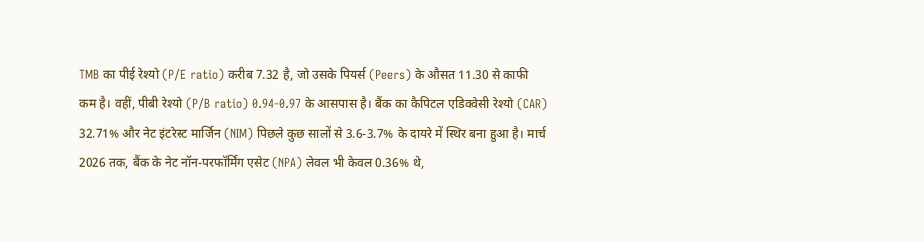TMB का पीई रेश्यो (P/E ratio) करीब 7.32 है, जो उसके पियर्स (Peers) के औसत 11.30 से काफी कम है। वहीं, पीबी रेश्यो (P/B ratio) 0.94-0.97 के आसपास है। बैंक का कैपिटल एडिक्वेसी रेश्यो (CAR) 32.71% और नेट इंटरेस्ट मार्जिन (NIM) पिछले कुछ सालों से 3.6-3.7% के दायरे में स्थिर बना हुआ है। मार्च 2026 तक, बैंक के नेट नॉन-परफॉर्मिंग एसेट (NPA) लेवल भी केवल 0.36% थे,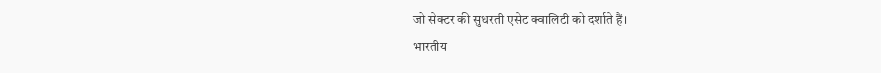जो सेक्टर की सुधरती एसेट क्वालिटी को दर्शाते हैं।
भारतीय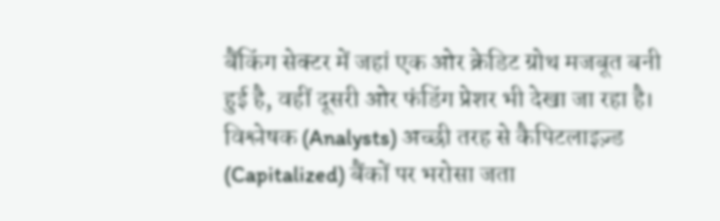बैंकिंग सेक्टर में जहां एक ओर क्रेडिट ग्रोथ मजबूत बनी हुई है, वहीं दूसरी ओर फंडिंग प्रेशर भी देखा जा रहा है। विश्लेषक (Analysts) अच्छी तरह से कैपिटलाइज़्ड (Capitalized) बैंकों पर भरोसा जता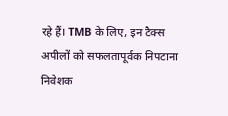रहे हैं। TMB के लिए, इन टैक्स अपीलों को सफलतापूर्वक निपटाना निवेशक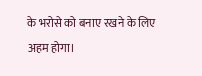के भरोसे को बनाए रखने के लिए अहम होगा।